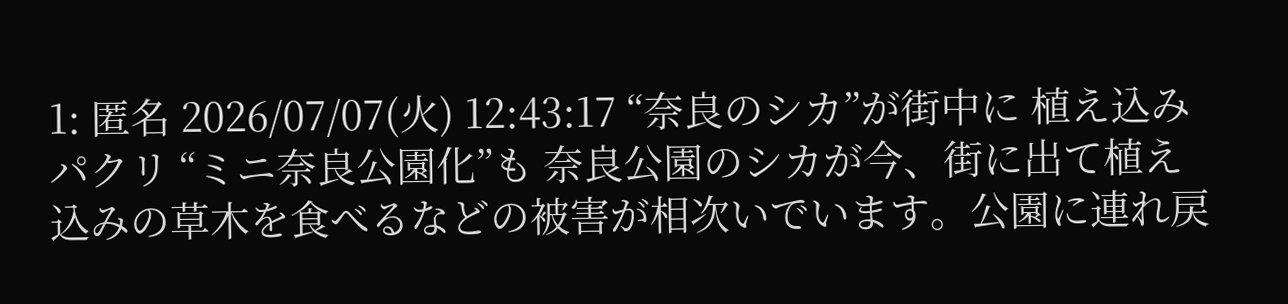1: 匿名 2026/07/07(火) 12:43:17 “奈良のシカ”が街中に 植え込みパクリ “ミニ奈良公園化”も 奈良公園のシカが今、街に出て植え込みの草木を食べるなどの被害が相次いでいます。公園に連れ戻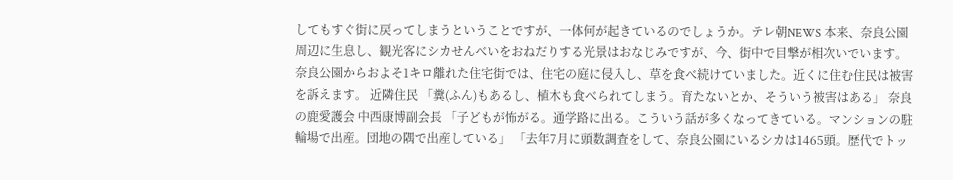してもすぐ街に戻ってしまうということですが、一体何が起きているのでしょうか。テレ朝NEWS 本来、奈良公園周辺に生息し、観光客にシカせんべいをおねだりする光景はおなじみですが、今、街中で目撃が相次いでいます。 奈良公園からおよそ1キロ離れた住宅街では、住宅の庭に侵入し、草を食べ続けていました。近くに住む住民は被害を訴えます。 近隣住民 「糞(ふん)もあるし、植木も食べられてしまう。育たないとか、そういう被害はある」 奈良の鹿愛護会 中西康博副会長 「子どもが怖がる。通学路に出る。こういう話が多くなってきている。マンションの駐輪場で出産。団地の隅で出産している」 「去年7月に頭数調査をして、奈良公園にいるシカは1465頭。歴代でトッ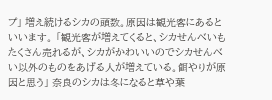プ」 増え続けるシカの頭数。原因は観光客にあるといいます。 「観光客が増えてくると、シカせんべいもたくさん売れるが、シカがかわいいのでシカせんべい以外のものをあげる人が増えている。餌やりが原因と思う」 奈良のシカは冬になると草や葉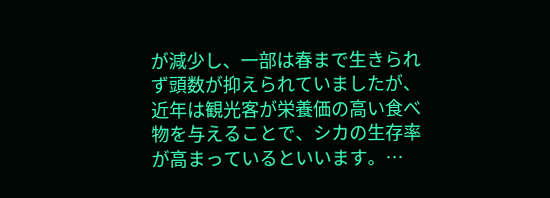が減少し、一部は春まで生きられず頭数が抑えられていましたが、近年は観光客が栄養価の高い食べ物を与えることで、シカの生存率が高まっているといいます。…